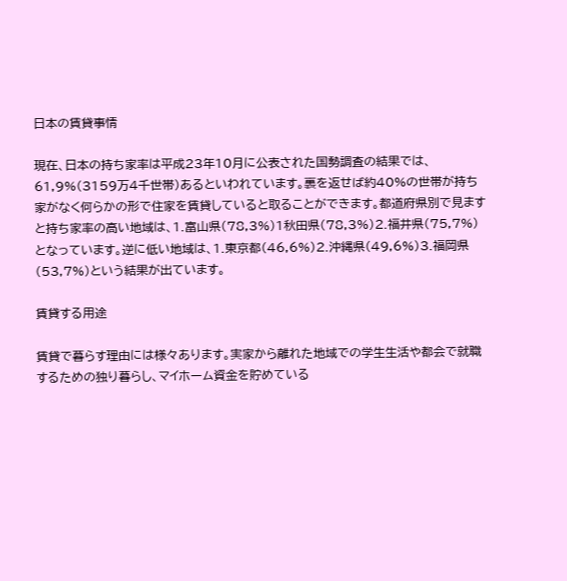日本の賃貸事情

現在、日本の持ち家率は平成23年10月に公表された国勢調査の結果では、61,9%(3159万4千世帯)あるといわれています。裏を返せば約40%の世帯が持ち家がなく何らかの形で住家を賃貸していると取ることができます。都道府県別で見ますと持ち家率の高い地域は、1.富山県(78,3%)1秋田県(78,3%)2.福井県(75,7%)となっています。逆に低い地域は、1.東京都(46,6%)2.沖縄県(49,6%)3.福岡県(53,7%)という結果が出ています。

賃貸する用途

賃貸で暮らす理由には様々あります。実家から離れた地域での学生生活や都会で就職するための独り暮らし、マイホーム資金を貯めている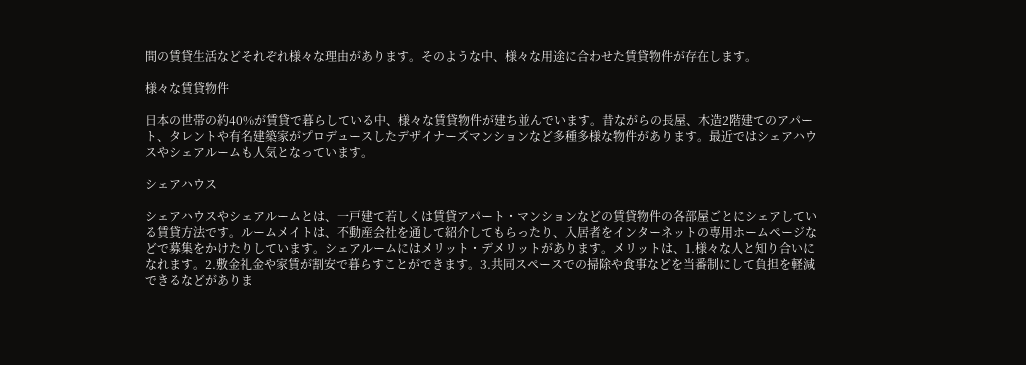間の賃貸生活などそれぞれ様々な理由があります。そのような中、様々な用途に合わせた賃貸物件が存在します。

様々な賃貸物件

日本の世帯の約40%が賃貸で暮らしている中、様々な賃貸物件が建ち並んでいます。昔ながらの長屋、木造2階建てのアパート、タレントや有名建築家がプロデュースしたデザイナーズマンションなど多種多様な物件があります。最近ではシェアハウスやシェアルームも人気となっています。

シェアハウス

シェアハウスやシェアルームとは、一戸建て若しくは賃貸アパート・マンションなどの賃貸物件の各部屋ごとにシェアしている賃貸方法です。ルームメイトは、不動産会社を通して紹介してもらったり、入居者をインターネットの専用ホームページなどで募集をかけたりしています。シェアルームにはメリット・デメリットがあります。メリットは、1.様々な人と知り合いになれます。2.敷金礼金や家賃が割安で暮らすことができます。3.共同スペースでの掃除や食事などを当番制にして負担を軽減できるなどがありま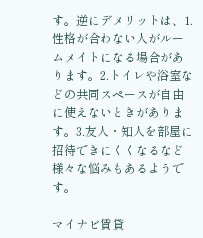す。逆にデメリットは、1.性格が合わない人がルームメイトになる場合があります。2.トイレや浴室などの共同スペースが自由に使えないときがあります。3.友人・知人を部屋に招待できにくくなるなど様々な悩みもあるようです。

マイナビ賃貸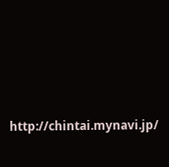http://chintai.mynavi.jp/